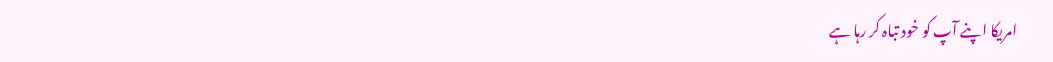امریکا اپنے آپ کو خود تباہ کر رہا ہے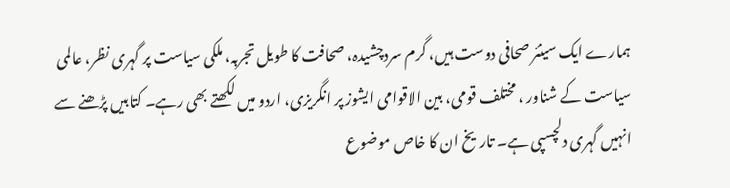ہمارے ایک سینئر صحافی دوست ہیں، گرم سردچشیدہ، صحافت کا طویل تجربہ، ملکی سیاست پر گہری نظر، عالمی سیاست کے شناور ، مختلف قومی، بین الاقوامی ایشوز پر انگریزی، اردو میں لکھتے بھی رہے۔ کتابیں پڑھنے سے انہیں گہری دلچسپی ہے۔ تاریخ ان کا خاص موضوع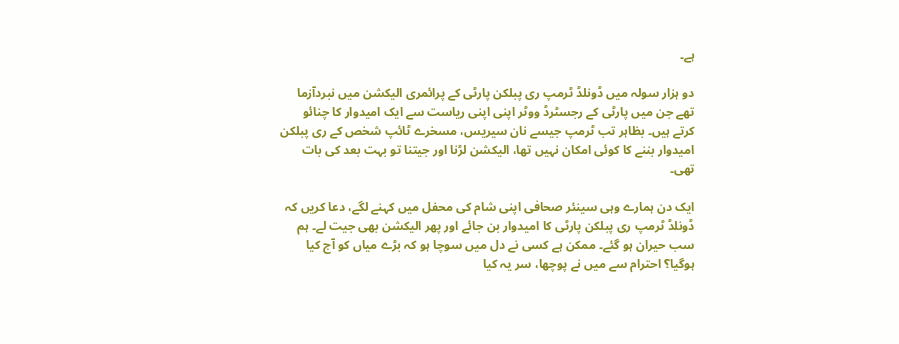ہے۔

دو ہزار سولہ میں ڈونلڈ ٹرمپ ری پبلکن پارٹی کے پرائمری الیکشن میں نبردآزما تھے جن میں پارٹی کے رجسٹرڈ ووٹر اپنی اپنی ریاست سے ایک امیدوار کا چنائو کرتے ہیں۔ بظاہر تب ٹرمپ جیسے نان سیریس، مسخرے ٹائپ شخص کے ری پبلکن امیدوار بننے کا کوئی امکان نہیں تھا، الیکشن لڑنا اور جیتنا تو بہت بعد کی بات تھی۔

ایک دن ہمارے وہی سینئر صحافی اپنی شام کی محفل میں کہنے لگے، دعا کریں کہ ڈونلڈ ٹرمپ ری پبلکن پارٹی کا امیدوار بن جائے اور پھر الیکشن بھی جیت لے۔ ہم سب حیران ہو گئے۔ ممکن ہے کسی نے دل میں سوچا ہو کہ بڑے میاں کو آج کیا ہوگیا؟ احترام سے میں نے پوچھا، سر یہ کیا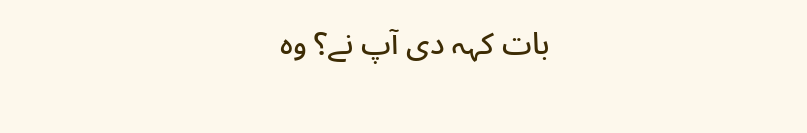بات کہہ دی آپ نے؟ وہ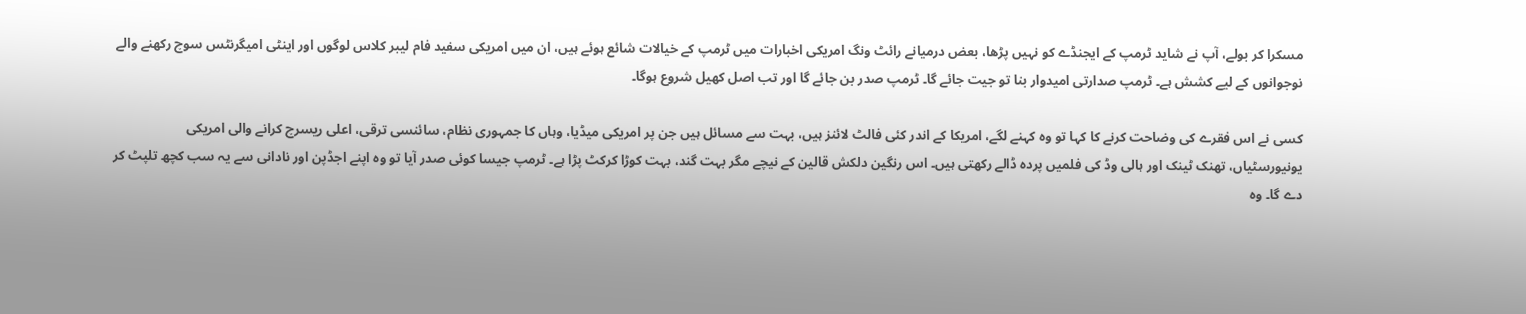مسکرا کر بولے، آپ نے شاید ٹرمپ کے ایجنڈے کو نہیں پڑھا، بعض درمیانے رائٹ ونگ امریکی اخبارات میں ٹرمپ کے خیالات شائع ہوئے ہیں، ان میں امریکی سفید فام لیبر کلاس لوگوں اور اینٹی امیگرنٹس سوچ رکھنے والے نوجوانوں کے لیے کشش ہے۔ ٹرمپ صدارتی امیدوار بنا تو جیت جائے گا۔ ٹرمپ صدر بن جائے گا اور تب اصل کھیل شروع ہوگا۔

کسی نے اس فقرے کی وضاحت کرنے کا کہا تو وہ کہنے لگے، امریکا کے اندر کئی فالٹ لائنز ہیں، بہت سے مسائل ہیں جن پر امریکی میڈیا، وہاں کا جمہوری نظام، سائنسی ترقی، اعلی ریسرچ کرانے والی امریکی یونیورسٹیاں، تھنک ٹینک اور ہالی وڈ کی فلمیں پردہ ڈالے رکھتی ہیں۔ اس رنگین دلکش قالین کے نیچے مگر بہت گند، بہت کوڑا کرکٹ پڑا ہے۔ ٹرمپ جیسا کوئی صدر آیا تو وہ اپنے اجڈپن اور نادانی سے یہ سب کچھ تلپٹ کر دے گا۔ وہ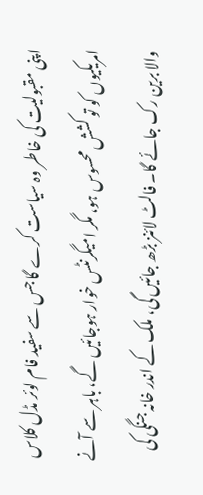اپنی مقبولیت کی خاطر وہ سیاست کرے گا جس سے سفید فام لوئر مڈل کلاس امریکیوں کو تو کشش محسوس ہو، مگر امیگرنٹس خوار ہوجائیں گے، باہر سے آنے والا برین رک جائے گا۔ فالٹ لائنز بڑھ جائیں گی، ملک کے اندر خانہ جنگی کی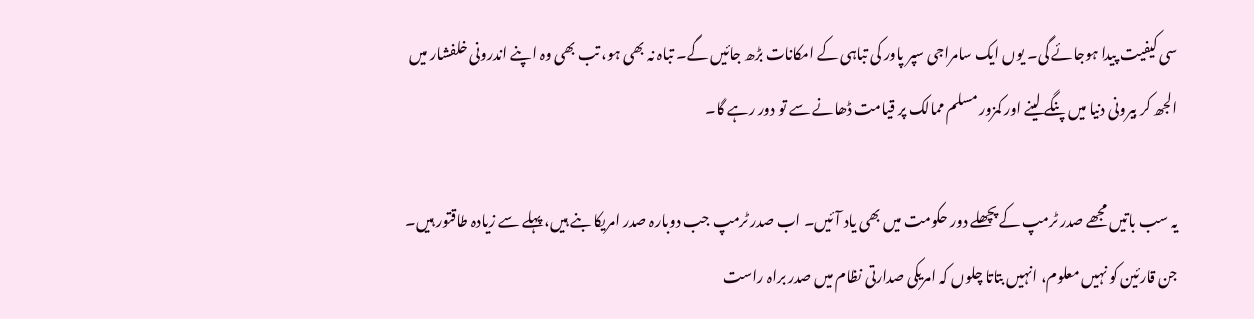سی کیفیت پیدا ہوجائے گی۔ یوں ایک سامراجی سپر پاور کی تباہی کے امکانات بڑھ جائیں گے۔ تباہ نہ بھی ہو، تب بھی وہ اپنے اندرونی خلفشار میں الجھ کر بیرونی دنیا میں پنگے لینے اور کمزور مسلم ممالک پر قیامت ڈھانے سے تو دور رہے گا۔

یہ سب باتیں مجھے صدر ٹرمپ کے پچھلے دور حکومت میں بھی یاد آئیں۔ اب صدر ٹرمپ جب دوبارہ صدر امریکا بنے ہیں، پہلے سے زیادہ طاقتور ہیں۔ جن قارئین کو نہیں معلوم، انہیں بتاتا چلوں کہ امریکی صدارتی نظام میں صدر براہ راست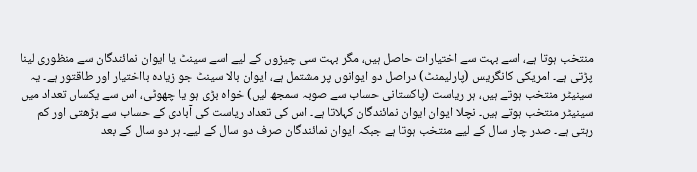منتخب ہوتا ہے، اسے بہت سے اختیارات حاصل ہیں، مگر بہت سی چیزوں کے لیے اسے سینٹ یا ایوان نمائندگان سے منظوری لینا پڑتی ہے۔ امریکی کانگریس (پارلیمنٹ) دراصل دو ایوانوں پر مشتمل ہے، ایوان بالا سینٹ جو زیادہ بااختیار اور طاقتور ہے۔ یہ سینیٹر منتخب ہوتے ہیں، ہر ریاست (پاکستانی حساب سے صوبہ سمجھ لیں) خواہ بڑی ہو یا چھوٹی، اس سے یکساں تعداد میں سینیٹر منتخب ہوتے ہیں۔ نچلا ایوان ایوان نمائندگان کہلاتا ہے۔ اس کی تعداد ریاست کی آبادی کے حساب سے بڑھتی اور کم رہتی ہے۔ صدر چار سال کے لیے منتخب ہوتا ہے جبکہ ایوان نمائندگان صرف دو سال کے لیے۔ ہر دو سال کے بعد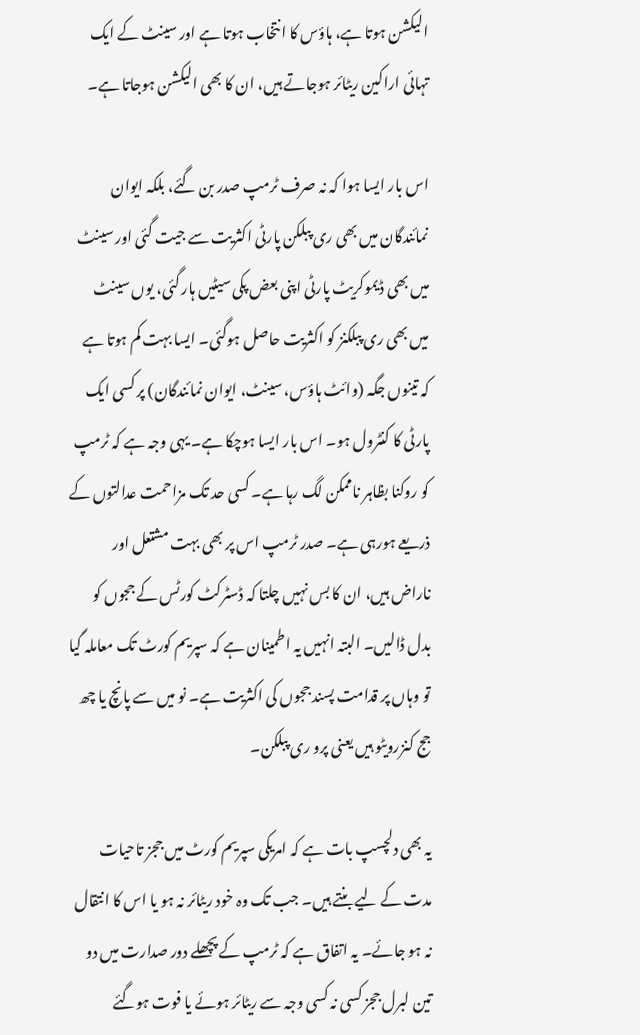الیکشن ہوتا ہے، ہاؤس کا انتخاب ہوتا ہے اور سینٹ کے ایک تہائی اراکین ریٹائر ہوجاتے ہیں، ان کا بھی الیکشن ہوجاتا ہے۔

اس بار ایسا ہوا کہ نہ صرف ٹرمپ صدر بن گئے، بلکہ ایوان نمائندگان میں بھی ری پبلکن پارٹی اکثریت سے جیت گئی اور سینٹ میں بھی ڈیموکریٹ پارٹی اپنی بعض پکی سیٹیں ہار گئی، یوں سینٹ میں بھی ری پبلکنز کو اکثریت حاصل ہوگئی۔ ایسا بہت کم ہوتا ہے کہ تینوں جگہ (وائٹ ہاؤس، سینٹ، ایوان نمائندگان) پر کسی ایک پارٹی کا کنٹرول ہو۔ اس بار ایسا ہوچکا ہے۔ یہی وجہ ہے کہ ٹرمپ کو روکنا بظاہر ناممکن لگ رہا ہے۔ کسی حد تک مزاحمت عدالتوں کے ذریعے ہورہی ہے۔ صدر ٹرمپ اس پر بھی بہت مشتعل اور ناراض ہیں، ان کا بس نہیں چلتا کہ ڈسٹرکٹ کورٹس کے ججوں کو بدل ڈالیں۔ البتہ انہیں یہ اطمینان ہے کہ سپریم کورٹ تک معاملہ گیا تو وہاں پر قدامت پسند ججوں کی اکثریت ہے۔ نو میں سے پانچ یا چھ جج کنزرویٹو ہیں یعنی پرو ری پبلکن۔

یہ بھی دلچسپ بات ہے کہ امریکی سپریم کورٹ میں ججز تاحیات مدت کے لیے بنتے ہیں۔ جب تک وہ خود ریٹائر نہ ہو یا اس کا انتقال نہ ہو جائے۔ یہ اتفاق ہے کہ ٹرمپ کے پچھلے دور صدارت میں دو تین لبرل ججز کسی نہ کسی وجہ سے ریٹائر ہوئے یا فوت ہوگئے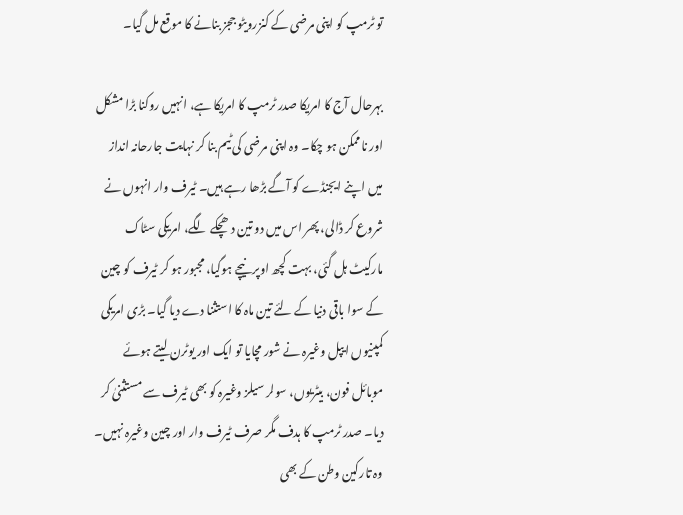تو ٹرمپ کو اپنی مرضی کے کنزرویٹو ججز بنانے کا موقع مل گیا۔

بہرحال آج کا امریکا صدر ٹرمپ کا امریکا ہے، انہیں روکنا بڑا مشکل اور ناممکن ہو چکا۔ وہ اپنی مرضی کی ٹیم بنا کر نہایت جارحانہ انداز میں اپنے ایجنڈے کو آگے بڑھا رہے ہیں۔ ٹیرف وار انہوں نے شروع کر ڈالی، پھر اس میں دو تین دھچکے لگے، امریکی سٹاک مارکیٹ ہل گئی، بہت کچھ اوپر نیچے ہوگیا، مجبور ہو کر ٹیرف کو چین کے سوا باقی دنیا کے لئے تین ماہ کا استثنا دے دیا گیا۔ بڑی امریکی کمپنیوں ایپل وغیرہ نے شور مچایا تو ایک اور یوٹرن لیتے ہوئے موبائل فون، بیٹریوں، سولر سیلز وغیرہ کو بھی ٹیرف سے مستثنیٰ کر دیا۔ صدر ٹرمپ کا ہدف مگر صرف ٹیرف وار اور چین وغیرہ نہیں۔ وہ تارکین وطن کے بھی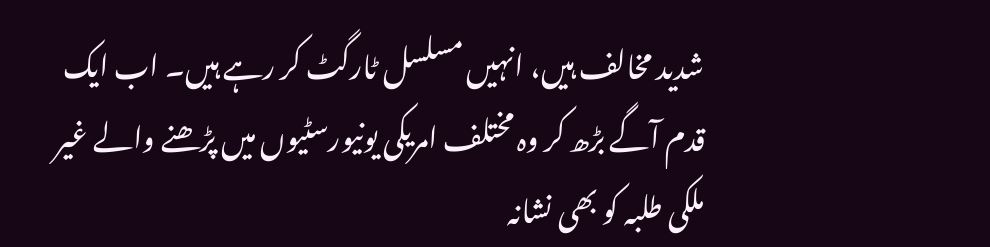شدید مخالف ہیں، انہیں مسلسل ٹارگٹ کر رہے ہیں۔ اب ایک قدم آگے بڑھ کر وہ مختلف امریکی یونیورسٹیوں میں پڑھنے والے غیر ملکی طلبہ کو بھی نشانہ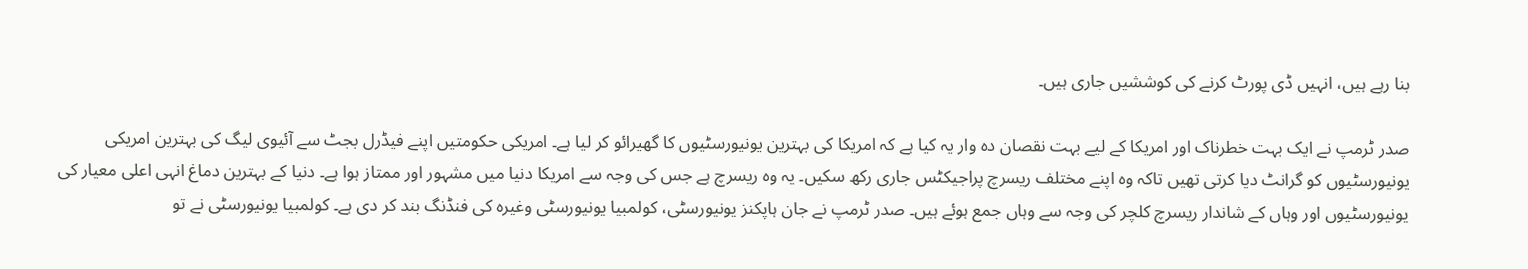بنا رہے ہیں، انہیں ڈی پورٹ کرنے کی کوششیں جاری ہیں۔

صدر ٹرمپ نے ایک بہت خطرناک اور امریکا کے لیے بہت نقصان دہ وار یہ کیا ہے کہ امریکا کی بہترین یونیورسٹیوں کا گھیرائو کر لیا ہے۔ امریکی حکومتیں اپنے فیڈرل بجٹ سے آئیوی لیگ کی بہترین امریکی یونیورسٹیوں کو گرانٹ دیا کرتی تھیں تاکہ وہ اپنے مختلف ریسرچ پراجیکٹس جاری رکھ سکیں۔ یہ وہ ریسرچ ہے جس کی وجہ سے امریکا دنیا میں مشہور اور ممتاز ہوا ہے۔ دنیا کے بہترین دماغ انہی اعلی معیار کی یونیورسٹیوں اور وہاں کے شاندار ریسرچ کلچر کی وجہ سے وہاں جمع ہوئے ہیں۔ صدر ٹرمپ نے جان ہاپکنز یونیورسٹی، کولمبیا یونیورسٹی وغیرہ کی فنڈنگ بند کر دی ہے۔ کولمبیا یونیورسٹی نے تو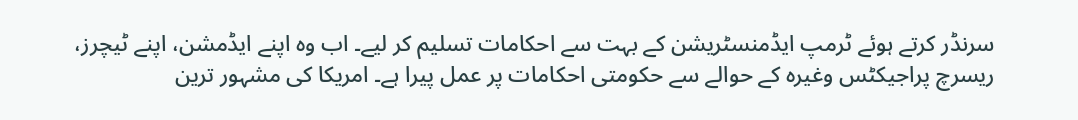سرنڈر کرتے ہوئے ٹرمپ ایڈمنسٹریشن کے بہت سے احکامات تسلیم کر لیے۔ اب وہ اپنے ایڈمشن، اپنے ٹیچرز، ریسرچ پراجیکٹس وغیرہ کے حوالے سے حکومتی احکامات پر عمل پیرا ہے۔ امریکا کی مشہور ترین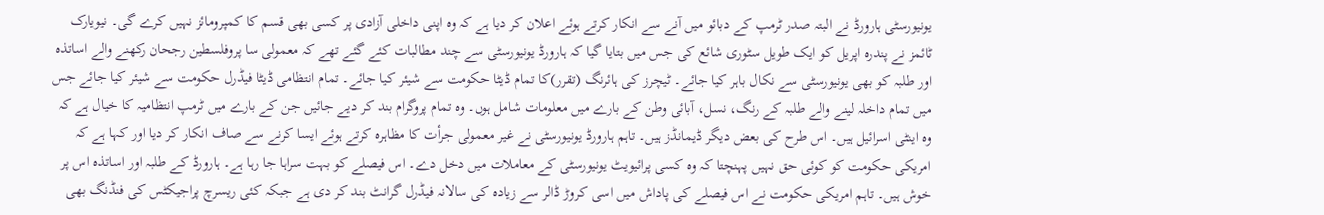یونیورسٹی ہارورڈ نے البتہ صدر ٹرمپ کے دبائو میں آنے سے انکار کرتے ہوئے اعلان کر دیا ہے کہ وہ اپنی داخلی آزادی پر کسی بھی قسم کا کمپرومائز نہیں کرے گی۔ نیویارک ٹائمز نے پندرہ اپریل کو ایک طویل سٹوری شائع کی جس میں بتایا گیا کہ ہارورڈ یونیورسٹی سے چند مطالبات کئے گئے تھے کہ معمولی سا پروفلسطین رجحان رکھنے والے اساتذہ اور طلبہ کو بھی یونیورسٹی سے نکال باہر کیا جائے۔ ٹیچرز کی ہائرنگ (تقرر)کا تمام ڈیٹا حکومت سے شیئر کیا جائے۔ تمام انتظامی ڈیٹا فیڈرل حکومت سے شیئر کیا جائے جس میں تمام داخلہ لینے والے طلبہ کے رنگ، نسل، آبائی وطن کے بارے میں معلومات شامل ہوں۔ وہ تمام پروگرام بند کر دیے جائیں جن کے بارے میں ٹرمپ انتظامیہ کا خیال ہے کہ وہ اینٹی اسرائیل ہیں۔ اس طرح کی بعض دیگر ڈیمانڈز ہیں۔ تاہم ہارورڈ یونیورسٹی نے غیر معمولی جرأت کا مظاہرہ کرتے ہوئے ایسا کرنے سے صاف انکار کر دیا اور کہا ہے کہ امریکی حکومت کو کوئی حق نہیں پہنچتا کہ وہ کسی پرائیویٹ یونیورسٹی کے معاملات میں دخل دے۔ اس فیصلے کو بہت سراہا جا رہا ہے۔ ہارورڈ کے طلبہ اور اساتذہ اس پر خوش ہیں۔ تاہم امریکی حکومت نے اس فیصلے کی پاداش میں اسی کروڑ ڈالر سے زیادہ کی سالانہ فیڈرل گرانٹ بند کر دی ہے جبکہ کئی ریسرچ پراجیکٹس کی فنڈنگ بھی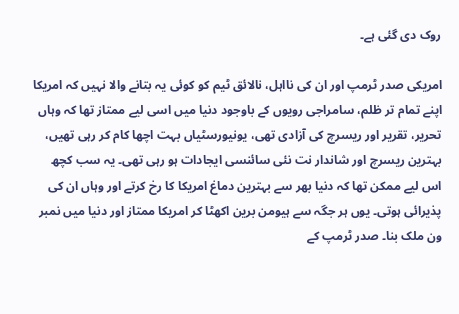روک دی گئی ہے۔

امریکی صدر ٹرمپ اور ان کی نااہل، نالائق ٹیم کو کوئی یہ بتانے والا نہیں کہ امریکا اپنے تمام تر ظلم، سامراجی رویوں کے باوجود دنیا میں اسی لیے ممتاز تھا کہ وہاں تحریر، تقریر اور ریسرچ کی آزادی تھی، یونیورسٹیاں بہت اچھا کام کر رہی تھیں، بہترین ریسرچ اور شاندار نت نئی سائنسی ایجادات ہو رہی تھی۔ یہ سب کچھ اس لیے ممکن تھا کہ دنیا بھر سے بہترین دماغ امریکا کا رخ کرتے اور وہاں ان کی پذیرائی ہوتی۔ یوں ہر جگہ سے ہیومن برین اکھٹا کر امریکا ممتاز اور دنیا میں نمبر ون ملک بنا۔ صدر ٹرمپ کے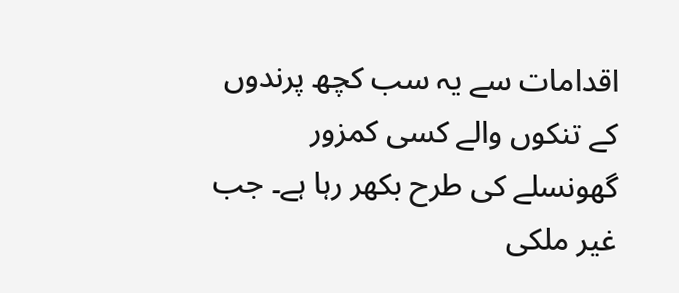اقدامات سے یہ سب کچھ پرندوں کے تنکوں والے کسی کمزور گھونسلے کی طرح بکھر رہا ہے۔ جب غیر ملکی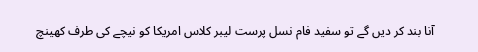آنا بند کر دیں گے تو سفید فام نسل پرست لیبر کلاس امریکا کو نیچے کی طرف کھینچ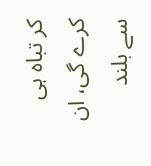کر تباہ ہی کرے گی، ان سے بلند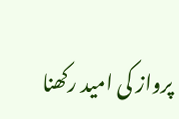پرواز کی امید رکھنا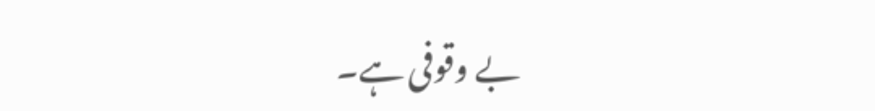بے وقوفی ہے۔